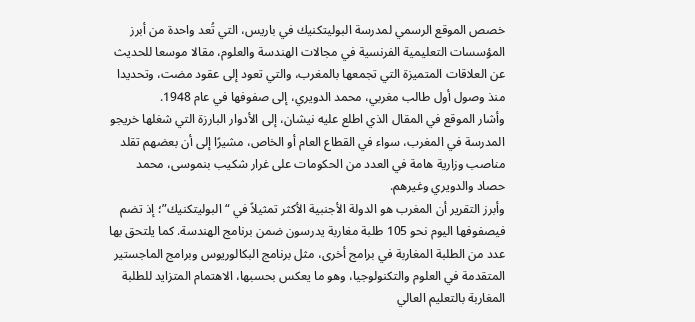خصص الموقع الرسمي لمدرسة البوليتكنيك في باريس، التي تُعد واحدة من أبرز المؤسسات التعليمية الفرنسية في مجالات الهندسة والعلوم، مقالا موسعا للحديث عن العلاقات المتميزة التي تجمعها بالمغرب، والتي تعود إلى عقود مضت، وتحديدا منذ وصول أول طالب مغربي، محمد الدويري، إلى صفوفها في عام 1948.
وأشار الموقع في المقال الذي اطلع عليه نيشان، إلى الأدوار البارزة التي شغلها خريجو المدرسة في المغرب، سواء في القطاع العام أو الخاص، مشيرًا إلى أن بعضهم تقلد مناصب وزارية هامة في العدد من الحكومات على غرار شكيب بنموسى، محمد حصاد والدويري وغيرهم.
وأبرز التقرير أن المغرب هو الدولة الأجنبية الأكثر تمثيلاً في “البوليتكنيك”؛ إذ تضم فيصفوفها اليوم نحو 105 طلبة مغاربة يدرسون ضمن برنامج الهندسة. كما يلتحق بها عدد من الطلبة المغاربة في برامج أخرى، مثل برنامج البكالوريوس وبرامج الماجستير المتقدمة في العلوم والتكنولوجيا، وهو ما يعكس بحسبها، الاهتمام المتزايد للطلبة المغاربة بالتعليم العالي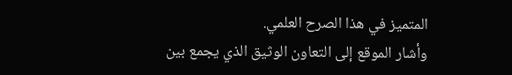المتميز في هذا الصرح العلمي.
وأشار الموقع إلى التعاون الوثيق الذي يجمع بين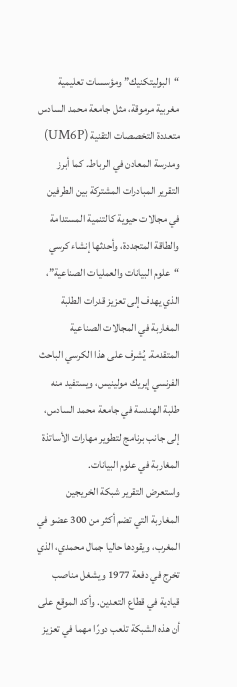“البوليتكنيك” ومؤسسات تعليمية مغربية مرموقة، مثل جامعة محمد السادس متعددة التخصصات التقنية (UM6P) ومدرسة المعادن في الرباط. كما أبرز التقرير المبادرات المشتركة بين الطرفين في مجالات حيوية كالتنمية المستدامة والطاقة المتجددة، وأحدثها إنشاء كرسي “علوم البيانات والعمليات الصناعية”، الذي يهدف إلى تعزيز قدرات الطلبة المغاربة في المجالات الصناعية المتقدمة. يُشرف على هذا الكرسي الباحث الفرنسي إيريك مولينيس، ويستفيد منه طلبة الهندسة في جامعة محمد السادس، إلى جانب برنامج لتطوير مهارات الأساتذة المغاربة في علوم البيانات.
واستعرض التقرير شبكة الخريجين المغاربة التي تضم أكثر من 300 عضو في المغرب، ويقودها حاليا جمال محمدي، الذي تخرج في دفعة 1977 ويشغل مناصب قيادية في قطاع التعدين. وأكد الموقع على أن هذه الشبكة تلعب دورًا مهما في تعزيز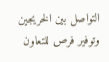التواصل بين الخريجين وتوفير فرص للتعاون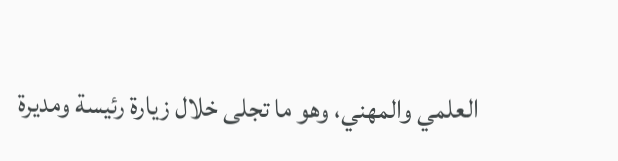العلمي والمهني، وهو ما تجلى خلال زيارة رئيسة ومديرة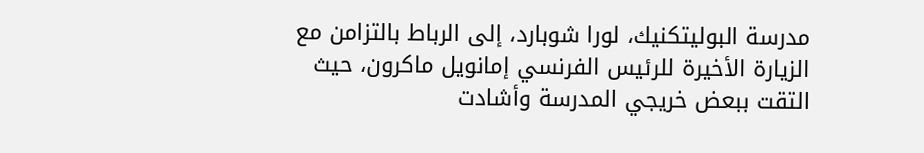مدرسة البوليتكنيك، لورا شوبارد، إلى الرباط بالتزامن مع الزيارة الأخيرة للرئيس الفرنسي إمانويل ماكرون، حيث التقت ببعض خريجي المدرسة وأشادت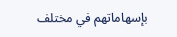بإسهاماتهم في مختلف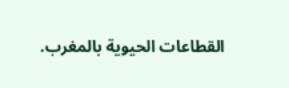القطاعات الحيوية بالمغرب.